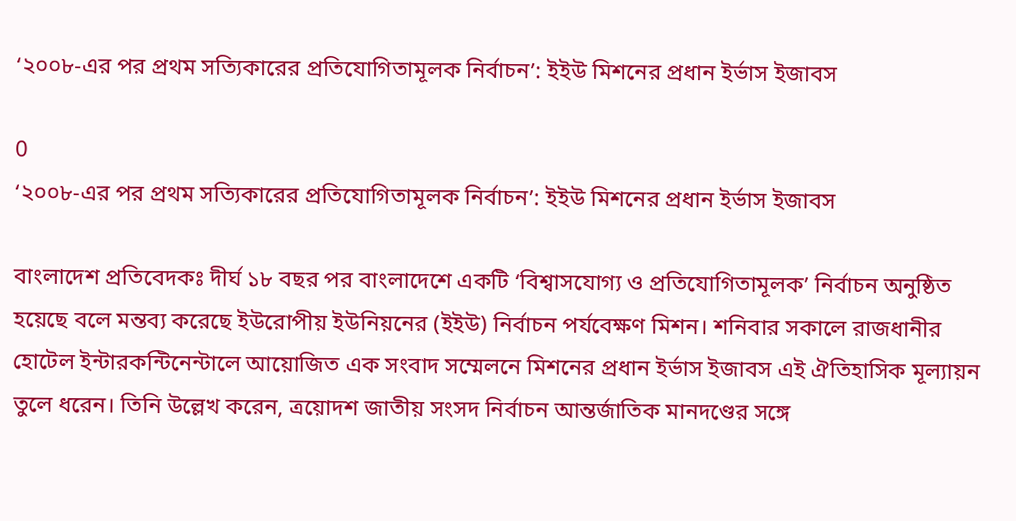‘২০০৮-এর পর প্রথম সত্যিকারের প্রতিযোগিতামূলক নির্বাচন’: ইইউ মিশনের প্রধান ইর্ভাস ইজাবস

0
‘২০০৮-এর পর প্রথম সত্যিকারের প্রতিযোগিতামূলক নির্বাচন’: ইইউ মিশনের প্রধান ইর্ভাস ইজাবস

বাংলাদেশ প্রতিবেদকঃ দীর্ঘ ১৮ বছর পর বাংলাদেশে একটি ‘বিশ্বাসযোগ্য ও প্রতিযোগিতামূলক’ নির্বাচন অনুষ্ঠিত হয়েছে বলে মন্তব্য করেছে ইউরোপীয় ইউনিয়নের (ইইউ) নির্বাচন পর্যবেক্ষণ মিশন। শনিবার সকালে রাজধানীর হোটেল ইন্টারকন্টিনেন্টালে আয়োজিত এক সংবাদ সম্মেলনে মিশনের প্রধান ইর্ভাস ইজাবস এই ঐতিহাসিক মূল্যায়ন তুলে ধরেন। তিনি উল্লেখ করেন, ত্রয়োদশ জাতীয় সংসদ নির্বাচন আন্তর্জাতিক মানদণ্ডের সঙ্গে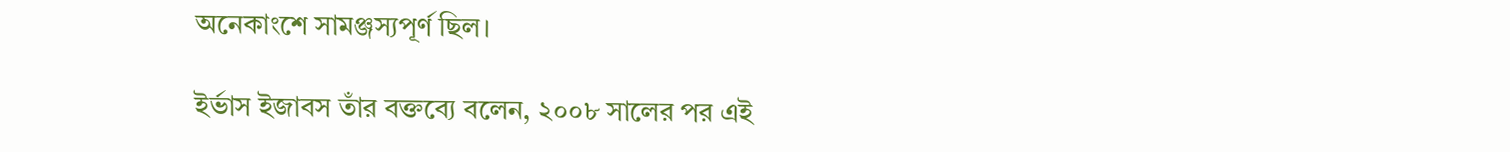অনেকাংশে সামঞ্জস্যপূর্ণ ছিল।

ইর্ভাস ইজাবস তাঁর বক্তব্যে বলেন, ২০০৮ সালের পর এই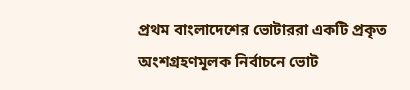প্রথম বাংলাদেশের ভোটাররা একটি প্রকৃত অংশগ্রহণমূলক নির্বাচনে ভোট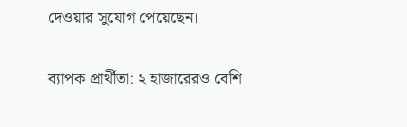দেওয়ার সুযোগ পেয়েছেন।

ব্যাপক প্রার্থীতা: ২ হাজারেরও বেশি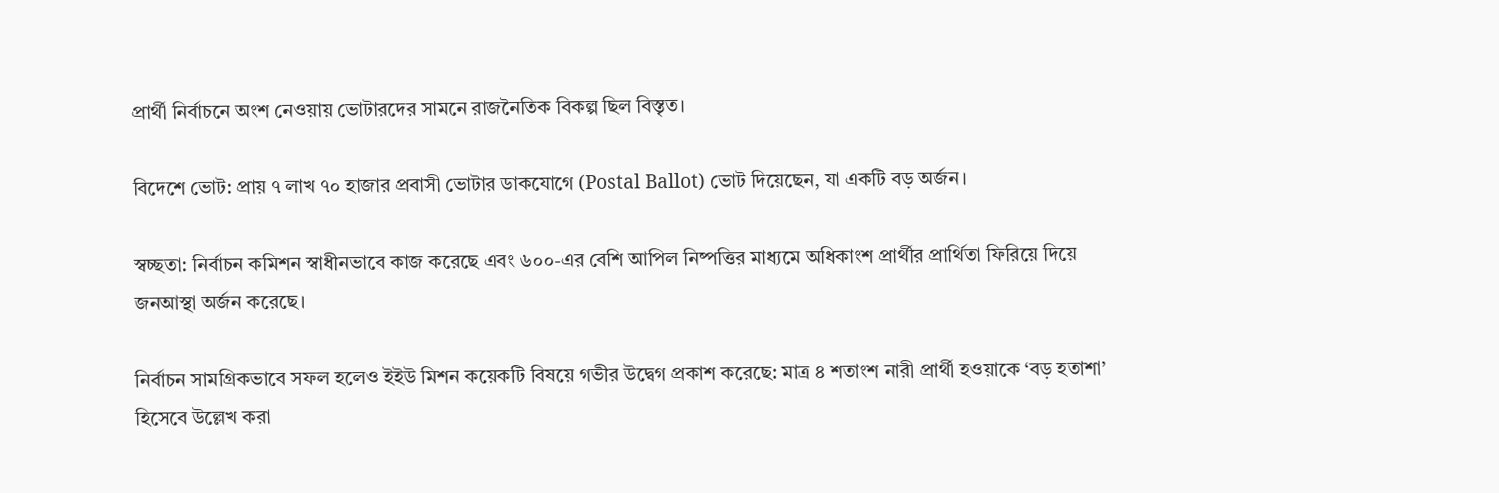প্রার্থী নির্বাচনে অংশ নেওয়ায় ভোটারদের সামনে রাজনৈতিক বিকল্প ছিল বিস্তৃত।

বিদেশে ভোট: প্রায় ৭ লাখ ৭০ হাজার প্রবাসী ভোটার ডাকযোগে (Postal Ballot) ভোট দিয়েছেন, যা একটি বড় অর্জন।

স্বচ্ছতা: নির্বাচন কমিশন স্বাধীনভাবে কাজ করেছে এবং ৬০০-এর বেশি আপিল নিষ্পত্তির মাধ্যমে অধিকাংশ প্রার্থীর প্রার্থিতা ফিরিয়ে দিয়ে জনআস্থা অর্জন করেছে।

নির্বাচন সামগ্রিকভাবে সফল হলেও ইইউ মিশন কয়েকটি বিষয়ে গভীর উদ্বেগ প্রকাশ করেছে: মাত্র ৪ শতাংশ নারী প্রার্থী হওয়াকে ‘বড় হতাশা’ হিসেবে উল্লেখ করা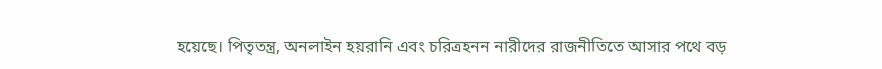হয়েছে। পিতৃতন্ত্র, অনলাইন হয়রানি এবং চরিত্রহনন নারীদের রাজনীতিতে আসার পথে বড়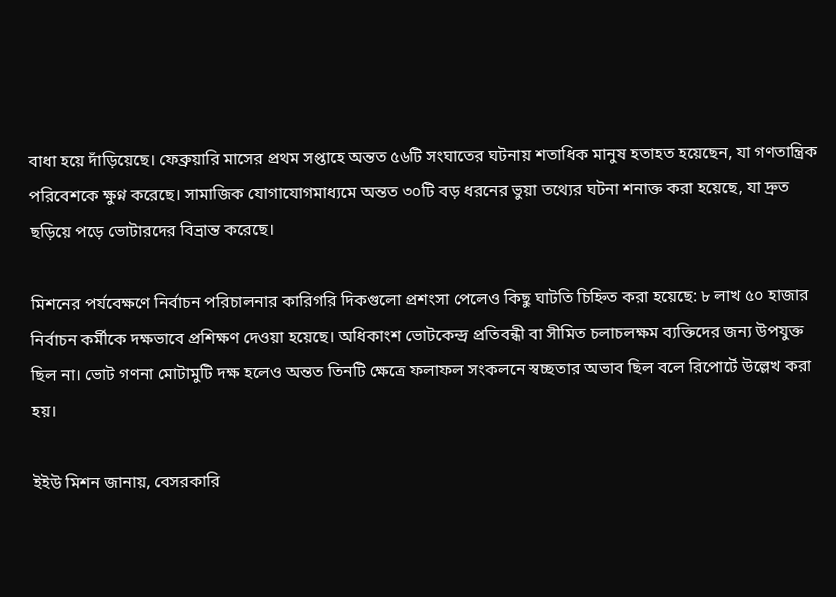বাধা হয়ে দাঁড়িয়েছে। ফেব্রুয়ারি মাসের প্রথম সপ্তাহে অন্তত ৫৬টি সংঘাতের ঘটনায় শতাধিক মানুষ হতাহত হয়েছেন, যা গণতান্ত্রিক পরিবেশকে ক্ষুণ্ন করেছে। সামাজিক যোগাযোগমাধ্যমে অন্তত ৩০টি বড় ধরনের ভুয়া তথ্যের ঘটনা শনাক্ত করা হয়েছে, যা দ্রুত ছড়িয়ে পড়ে ভোটারদের বিভ্রান্ত করেছে।

মিশনের পর্যবেক্ষণে নির্বাচন পরিচালনার কারিগরি দিকগুলো প্রশংসা পেলেও কিছু ঘাটতি চিহ্নিত করা হয়েছে: ৮ লাখ ৫০ হাজার নির্বাচন কর্মীকে দক্ষভাবে প্রশিক্ষণ দেওয়া হয়েছে। অধিকাংশ ভোটকেন্দ্র প্রতিবন্ধী বা সীমিত চলাচলক্ষম ব্যক্তিদের জন্য উপযুক্ত ছিল না। ভোট গণনা মোটামুটি দক্ষ হলেও অন্তত তিনটি ক্ষেত্রে ফলাফল সংকলনে স্বচ্ছতার অভাব ছিল বলে রিপোর্টে উল্লেখ করা হয়।

ইইউ মিশন জানায়, বেসরকারি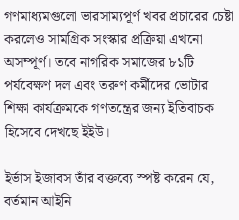গণমাধ্যমগুলো ভারসাম্যপূর্ণ খবর প্রচারের চেষ্টা করলেও সামগ্রিক সংস্কার প্রক্রিয়া এখনো অসম্পূর্ণ। তবে নাগরিক সমাজের ৮১টি পর্যবেক্ষণ দল এবং তরুণ কর্মীদের ভোটার শিক্ষা কার্যক্রমকে গণতন্ত্রের জন্য ইতিবাচক হিসেবে দেখছে ইইউ।

ইর্ভাস ইজাবস তাঁর বক্তব্যে স্পষ্ট করেন যে, বর্তমান আইনি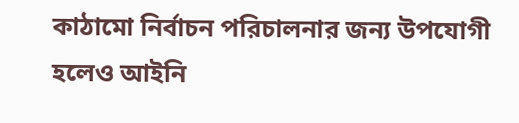কাঠামো নির্বাচন পরিচালনার জন্য উপযোগী হলেও আইনি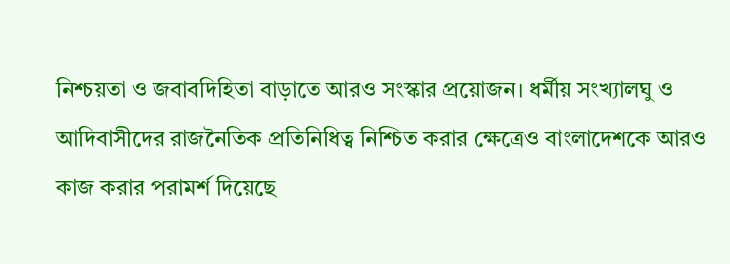নিশ্চয়তা ও জবাবদিহিতা বাড়াতে আরও সংস্কার প্রয়োজন। ধর্মীয় সংখ্যালঘু ও আদিবাসীদের রাজনৈতিক প্রতিনিধিত্ব নিশ্চিত করার ক্ষেত্রেও বাংলাদেশকে আরও কাজ করার পরামর্শ দিয়েছে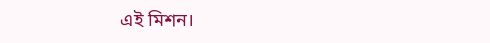এই মিশন।